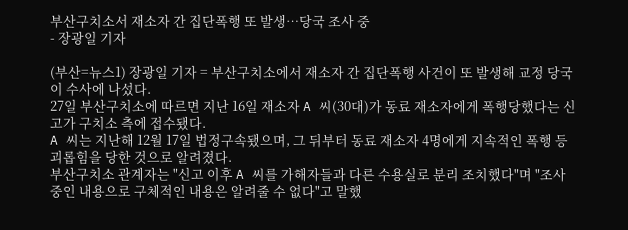부산구치소서 재소자 간 집단폭행 또 발생…당국 조사 중
- 장광일 기자

(부산=뉴스1) 장광일 기자 = 부산구치소에서 재소자 간 집단폭행 사건이 또 발생해 교정 당국이 수사에 나섰다.
27일 부산구치소에 따르면 지난 16일 재소자 A 씨(30대)가 동료 재소자에게 폭행당했다는 신고가 구치소 측에 접수됐다.
A 씨는 지난해 12월 17일 법정구속됐으며, 그 뒤부터 동료 재소자 4명에게 지속적인 폭행 등 괴롭힘을 당한 것으로 알려졌다.
부산구치소 관계자는 "신고 이후 A 씨를 가해자들과 다른 수용실로 분리 조치했다"며 "조사 중인 내용으로 구체적인 내용은 알려줄 수 없다"고 말했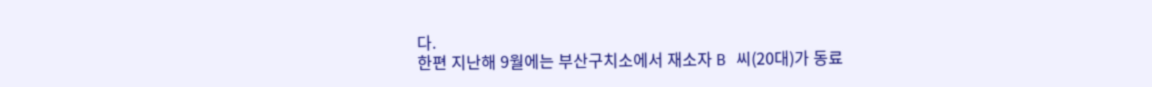다.
한편 지난해 9월에는 부산구치소에서 재소자 B 씨(20대)가 동료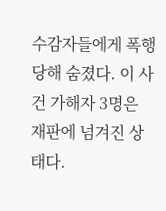수감자들에게 폭행당해 숨졌다. 이 사건 가해자 3명은 재판에 넘겨진 상태다.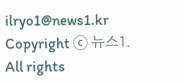ilryo1@news1.kr
Copyright ⓒ 뉴스1. All rights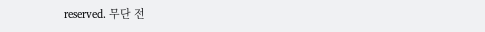reserved. 무단 전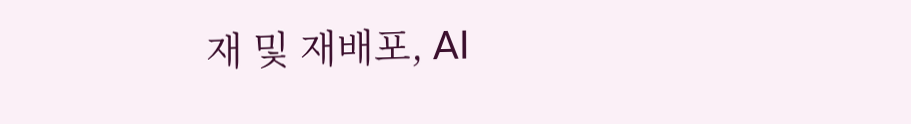재 및 재배포, AI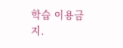학습 이용금지.